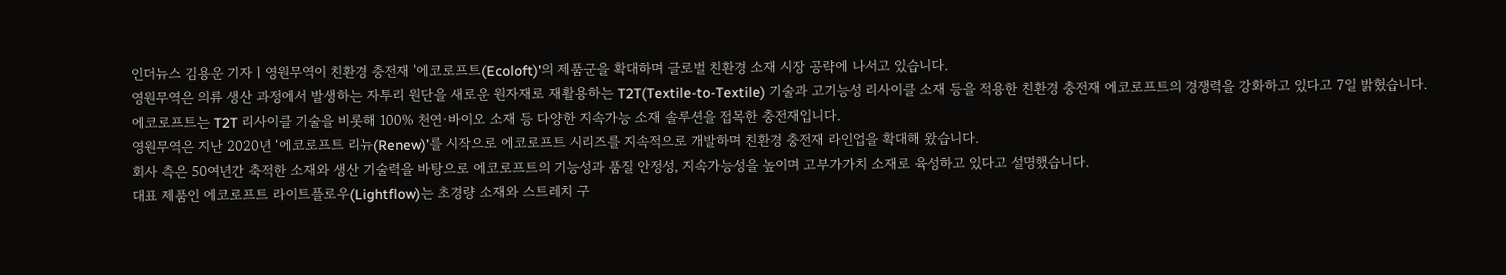인더뉴스 김용운 기자ㅣ영원무역이 친환경 충전재 '에코로프트(Ecoloft)'의 제품군을 확대하며 글로벌 친환경 소재 시장 공략에 나서고 있습니다.
영원무역은 의류 생산 과정에서 발생하는 자투리 원단을 새로운 원자재로 재활용하는 T2T(Textile-to-Textile) 기술과 고기능성 리사이클 소재 등을 적용한 친환경 충전재 에코로프트의 경쟁력을 강화하고 있다고 7일 밝혔습니다.
에코로프트는 T2T 리사이클 기술을 비롯해 100% 천연·바이오 소재 등 다양한 지속가능 소재 솔루션을 접목한 충전재입니다.
영원무역은 지난 2020년 ‘에코로프트 리뉴(Renew)’를 시작으로 에코로프트 시리즈를 지속적으로 개발하며 친환경 충전재 라인업을 확대해 왔습니다.
회사 측은 50여년간 축적한 소재와 생산 기술력을 바탕으로 에코로프트의 기능성과 품질 안정성, 지속가능성을 높이며 고부가가치 소재로 육성하고 있다고 설명했습니다.
대표 제품인 에코로프트 라이트플로우(Lightflow)는 초경량 소재와 스트레치 구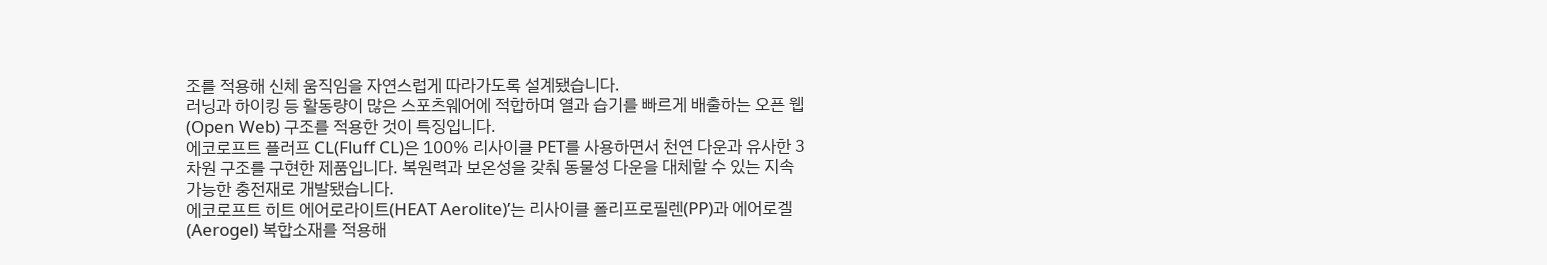조를 적용해 신체 움직임을 자연스럽게 따라가도록 설계됐습니다.
러닝과 하이킹 등 활동량이 많은 스포츠웨어에 적합하며 열과 습기를 빠르게 배출하는 오픈 웹(Open Web) 구조를 적용한 것이 특징입니다.
에코로프트 플러프 CL(Fluff CL)은 100% 리사이클 PET를 사용하면서 천연 다운과 유사한 3차원 구조를 구현한 제품입니다. 복원력과 보온성을 갖춰 동물성 다운을 대체할 수 있는 지속가능한 충전재로 개발됐습니다.
에코로프트 히트 에어로라이트(HEAT Aerolite)’는 리사이클 폴리프로필렌(PP)과 에어로겔(Aerogel) 복합소재를 적용해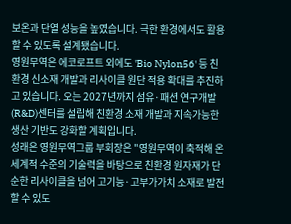보온과 단열 성능을 높였습니다. 극한 환경에서도 활용할 수 있도록 설계됐습니다.
영원무역은 에코로프트 외에도 'Bio Nylon56' 등 친환경 신소재 개발과 리사이클 원단 적용 확대를 추진하고 있습니다. 오는 2027년까지 섬유·패션 연구개발(R&D)센터를 설립해 친환경 소재 개발과 지속가능한 생산 기반도 강화할 계획입니다.
성래은 영원무역그룹 부회장은 "영원무역이 축적해 온 세계적 수준의 기술력을 바탕으로 친환경 원자재가 단순한 리사이클을 넘어 고기능·고부가가치 소재로 발전할 수 있도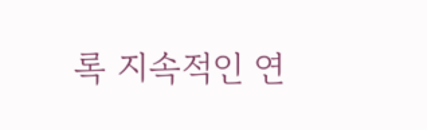록 지속적인 연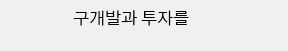구개발과 투자를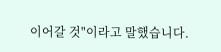이어갈 것"이라고 말했습니다.